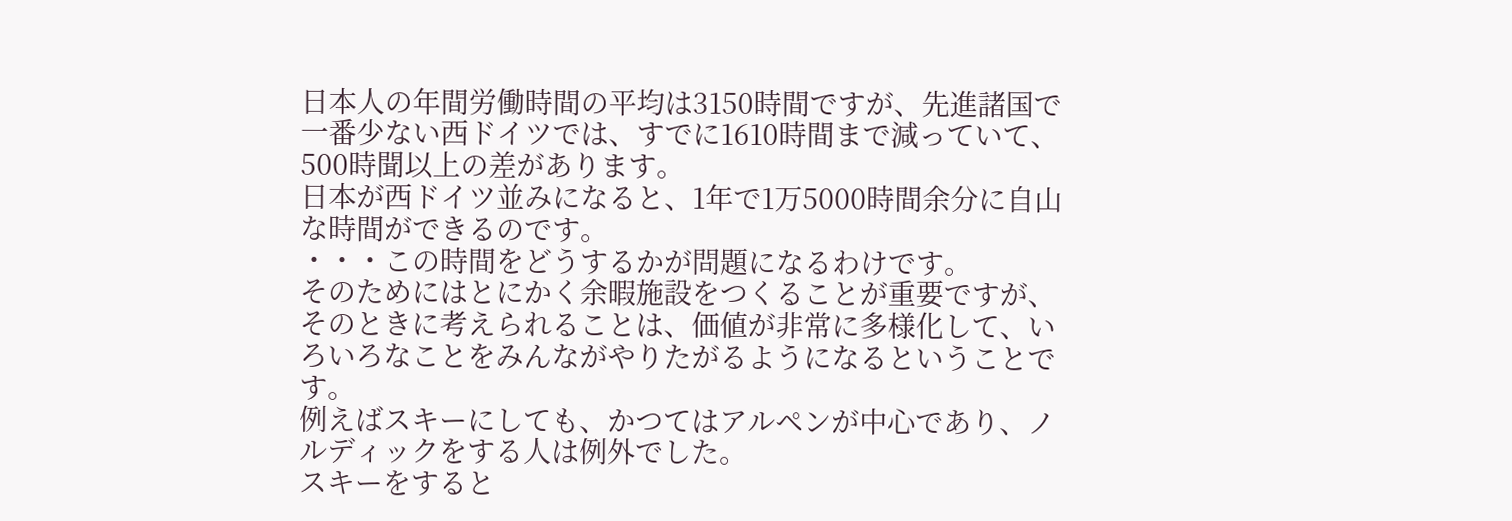日本人の年間労働時間の平均は3150時間ですが、先進諸国で一番少ない西ドイツでは、すでに1610時間まで減っていて、500時聞以上の差があります。
日本が西ドイツ並みになると、1年で1万5000時間余分に自山な時間ができるのです。
・・・この時間をどうするかが問題になるわけです。
そのためにはとにかく余暇施設をつくることが重要ですが、そのときに考えられることは、価値が非常に多様化して、いろいろなことをみんながやりたがるようになるということです。
例えばスキーにしても、かつてはアルペンが中心であり、ノルディックをする人は例外でした。
スキーをすると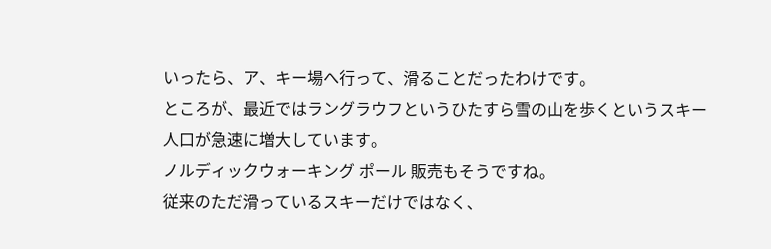いったら、ア、キー場へ行って、滑ることだったわけです。
ところが、最近ではラングラウフというひたすら雪の山を歩くというスキー人口が急速に増大しています。
ノルディックウォーキング ポール 販売もそうですね。
従来のただ滑っているスキーだけではなく、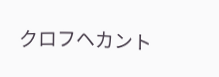クロフヘカント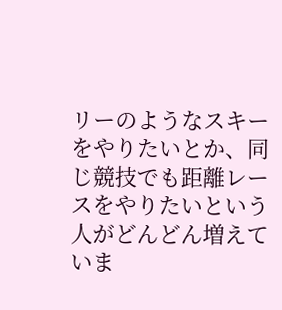リーのようなスキーをやりたいとか、同じ競技でも距離レースをやりたいという人がどんどん増えていま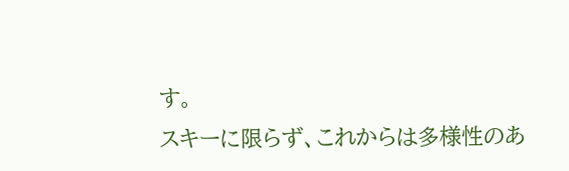す。
スキーに限らず、これからは多様性のあ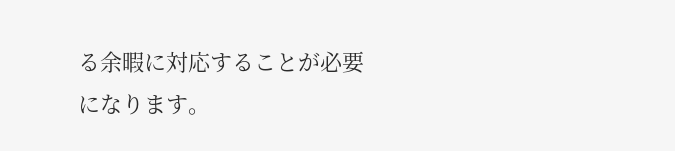る余暇に対応することが必要になります。